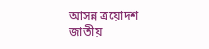আসন্ন ত্রয়োদশ জাতীয়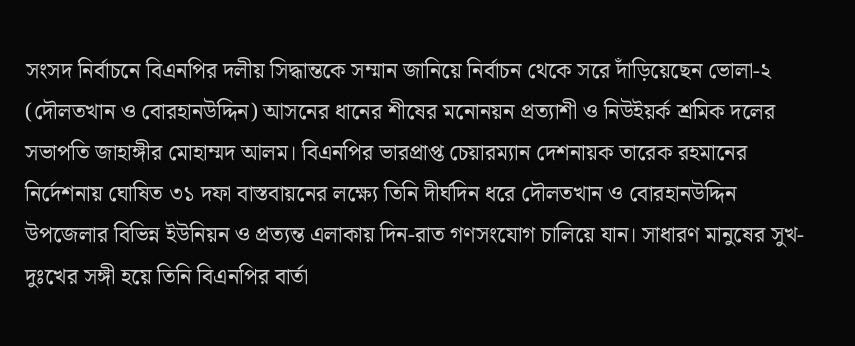সংসদ নির্বাচনে বিএনপির দলীয় সিদ্ধান্তকে সম্মান জানিয়ে নির্বাচন থেকে সরে দাঁড়িয়েছেন ভোলা-২ (দৌলতখান ও বোরহানউদ্দিন) আসনের ধানের শীষের মনোনয়ন প্রত্যাশী ও নিউইয়র্ক শ্রমিক দলের সভাপতি জাহাঙ্গীর মোহাম্মদ আলম। বিএনপির ভারপ্রাপ্ত চেয়ারম্যান দেশনায়ক তারেক রহমানের নির্দেশনায় ঘোষিত ৩১ দফা বাস্তবায়নের লক্ষ্যে তিনি দীর্ঘদিন ধরে দৌলতখান ও বোরহানউদ্দিন উপজেলার বিভিন্ন ইউনিয়ন ও প্রত্যন্ত এলাকায় দিন-রাত গণসংযোগ চালিয়ে যান। সাধারণ মানুষের সুখ-দুঃখের সঙ্গী হয়ে তিনি বিএনপির বার্তা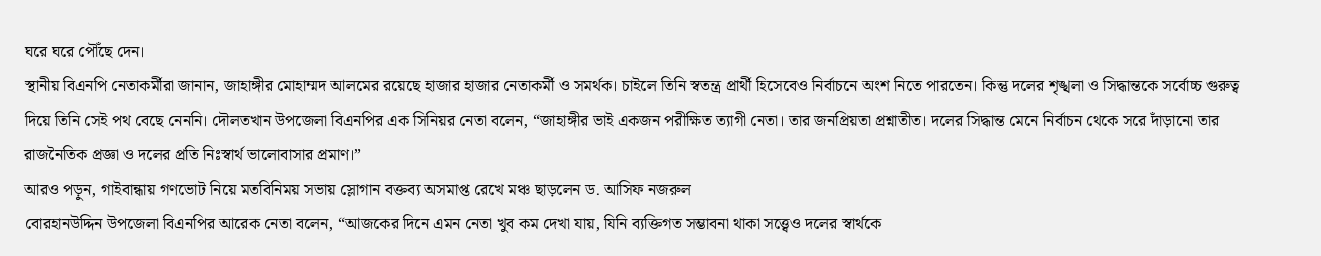ঘরে ঘরে পৌঁছে দেন।
স্থানীয় বিএনপি নেতাকর্মীরা জানান, জাহাঙ্গীর মোহাম্মদ আলমের রয়েছে হাজার হাজার নেতাকর্মী ও সমর্থক। চাইলে তিনি স্বতন্ত্র প্রার্থী হিসেবেও নির্বাচনে অংশ নিতে পারতেন। কিন্তু দলের শৃঙ্খলা ও সিদ্ধান্তকে সর্বোচ্চ গুরুত্ব দিয়ে তিনি সেই পথ বেছে নেননি। দৌলতখান উপজেলা বিএনপির এক সিনিয়র নেতা বলেন, “জাহাঙ্গীর ভাই একজন পরীক্ষিত ত্যাগী নেতা। তার জনপ্রিয়তা প্রশ্নাতীত। দলের সিদ্ধান্ত মেনে নির্বাচন থেকে সরে দাঁড়ানো তার রাজনৈতিক প্রজ্ঞা ও দলের প্রতি নিঃস্বার্থ ভালোবাসার প্রমাণ।”
আরও পড়ুন, গাইবান্ধায় গণভোট নিয়ে মতবিনিময় সভায় স্লোগান বক্তব্য অসমাপ্ত রেখে মঞ্চ ছাড়লেন ড. আসিফ নজরুল
বোরহানউদ্দিন উপজেলা বিএনপির আরেক নেতা বলেন, “আজকের দিনে এমন নেতা খুব কম দেখা যায়, যিনি ব্যক্তিগত সম্ভাবনা থাকা সত্ত্বেও দলের স্বার্থকে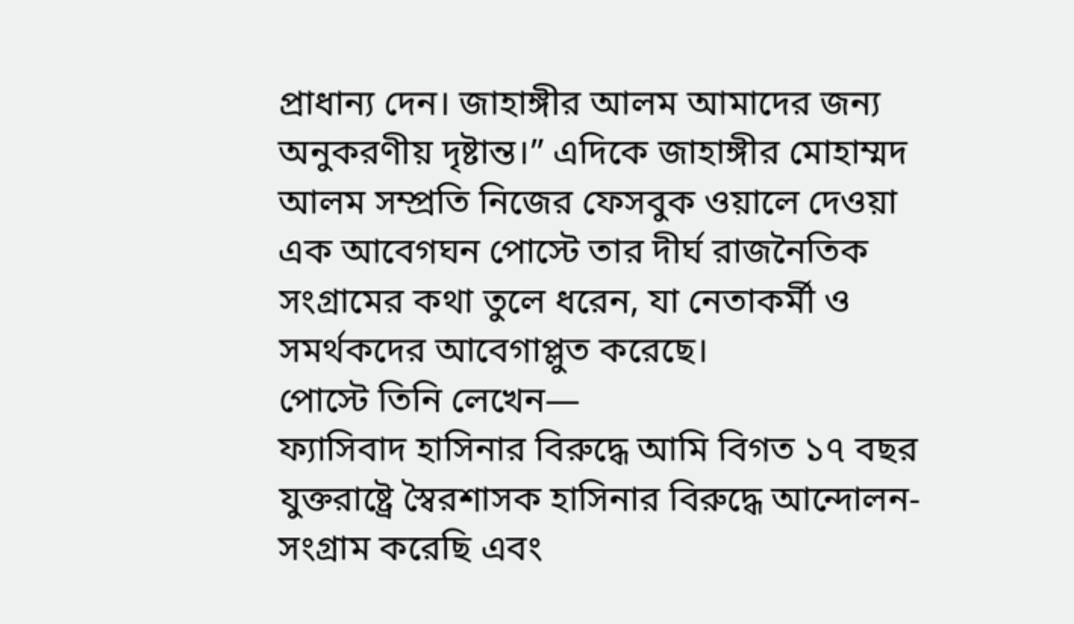প্রাধান্য দেন। জাহাঙ্গীর আলম আমাদের জন্য অনুকরণীয় দৃষ্টান্ত।” এদিকে জাহাঙ্গীর মোহাম্মদ আলম সম্প্রতি নিজের ফেসবুক ওয়ালে দেওয়া এক আবেগঘন পোস্টে তার দীর্ঘ রাজনৈতিক সংগ্রামের কথা তুলে ধরেন, যা নেতাকর্মী ও সমর্থকদের আবেগাপ্লুত করেছে।
পোস্টে তিনি লেখেন—
ফ্যাসিবাদ হাসিনার বিরুদ্ধে আমি বিগত ১৭ বছর যুক্তরাষ্ট্রে স্বৈরশাসক হাসিনার বিরুদ্ধে আন্দোলন-সংগ্রাম করেছি এবং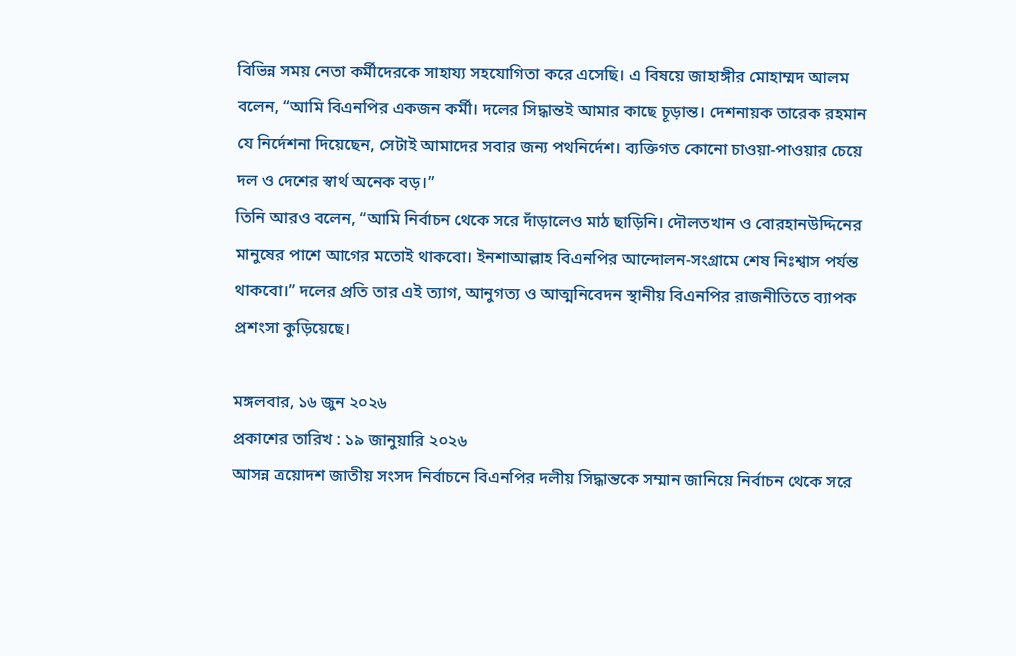বিভিন্ন সময় নেতা কর্মীদেরকে সাহায্য সহযোগিতা করে এসেছি। এ বিষয়ে জাহাঙ্গীর মোহাম্মদ আলম বলেন, “আমি বিএনপির একজন কর্মী। দলের সিদ্ধান্তই আমার কাছে চূড়ান্ত। দেশনায়ক তারেক রহমান যে নির্দেশনা দিয়েছেন, সেটাই আমাদের সবার জন্য পথনির্দেশ। ব্যক্তিগত কোনো চাওয়া-পাওয়ার চেয়ে দল ও দেশের স্বার্থ অনেক বড়।”
তিনি আরও বলেন, “আমি নির্বাচন থেকে সরে দাঁড়ালেও মাঠ ছাড়িনি। দৌলতখান ও বোরহানউদ্দিনের মানুষের পাশে আগের মতোই থাকবো। ইনশাআল্লাহ বিএনপির আন্দোলন-সংগ্রামে শেষ নিঃশ্বাস পর্যন্ত থাকবো।” দলের প্রতি তার এই ত্যাগ, আনুগত্য ও আত্মনিবেদন স্থানীয় বিএনপির রাজনীতিতে ব্যাপক প্রশংসা কুড়িয়েছে।

মঙ্গলবার, ১৬ জুন ২০২৬
প্রকাশের তারিখ : ১৯ জানুয়ারি ২০২৬
আসন্ন ত্রয়োদশ জাতীয় সংসদ নির্বাচনে বিএনপির দলীয় সিদ্ধান্তকে সম্মান জানিয়ে নির্বাচন থেকে সরে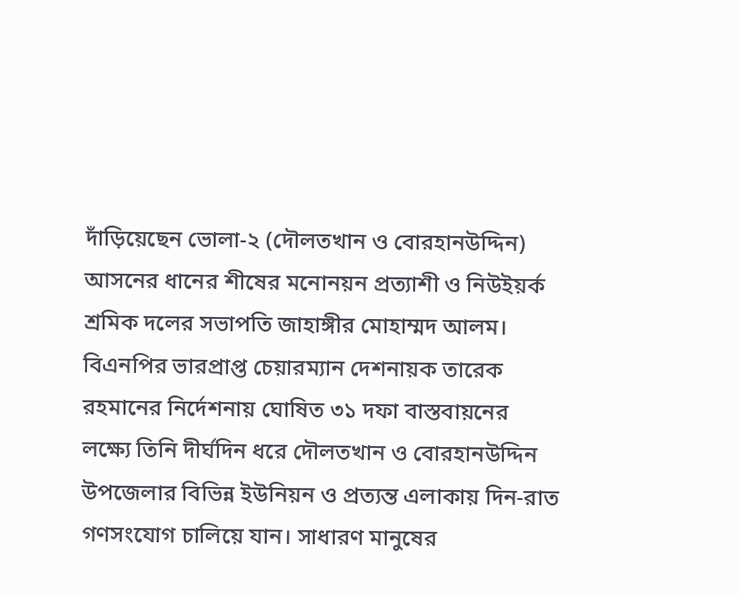দাঁড়িয়েছেন ভোলা-২ (দৌলতখান ও বোরহানউদ্দিন) আসনের ধানের শীষের মনোনয়ন প্রত্যাশী ও নিউইয়র্ক শ্রমিক দলের সভাপতি জাহাঙ্গীর মোহাম্মদ আলম। বিএনপির ভারপ্রাপ্ত চেয়ারম্যান দেশনায়ক তারেক রহমানের নির্দেশনায় ঘোষিত ৩১ দফা বাস্তবায়নের লক্ষ্যে তিনি দীর্ঘদিন ধরে দৌলতখান ও বোরহানউদ্দিন উপজেলার বিভিন্ন ইউনিয়ন ও প্রত্যন্ত এলাকায় দিন-রাত গণসংযোগ চালিয়ে যান। সাধারণ মানুষের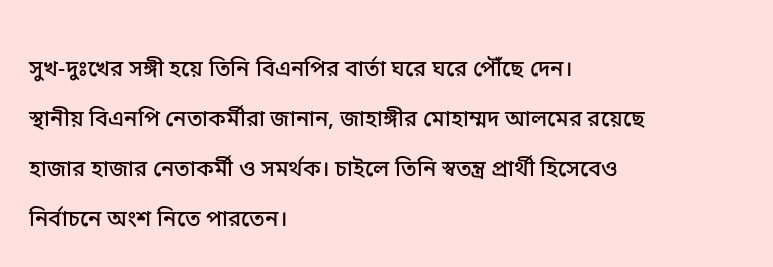সুখ-দুঃখের সঙ্গী হয়ে তিনি বিএনপির বার্তা ঘরে ঘরে পৌঁছে দেন।
স্থানীয় বিএনপি নেতাকর্মীরা জানান, জাহাঙ্গীর মোহাম্মদ আলমের রয়েছে হাজার হাজার নেতাকর্মী ও সমর্থক। চাইলে তিনি স্বতন্ত্র প্রার্থী হিসেবেও নির্বাচনে অংশ নিতে পারতেন।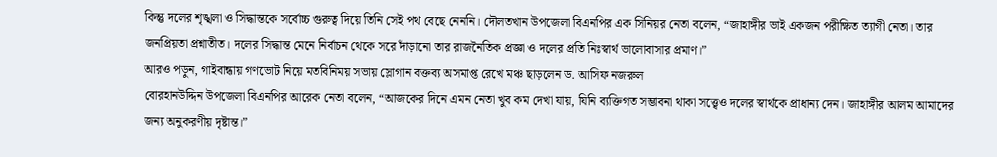কিন্তু দলের শৃঙ্খলা ও সিদ্ধান্তকে সর্বোচ্চ গুরুত্ব দিয়ে তিনি সেই পথ বেছে নেননি। দৌলতখান উপজেলা বিএনপির এক সিনিয়র নেতা বলেন, “জাহাঙ্গীর ভাই একজন পরীক্ষিত ত্যাগী নেতা। তার জনপ্রিয়তা প্রশ্নাতীত। দলের সিদ্ধান্ত মেনে নির্বাচন থেকে সরে দাঁড়ানো তার রাজনৈতিক প্রজ্ঞা ও দলের প্রতি নিঃস্বার্থ ভালোবাসার প্রমাণ।”
আরও পড়ুন, গাইবান্ধায় গণভোট নিয়ে মতবিনিময় সভায় স্লোগান বক্তব্য অসমাপ্ত রেখে মঞ্চ ছাড়লেন ড. আসিফ নজরুল
বোরহানউদ্দিন উপজেলা বিএনপির আরেক নেতা বলেন, “আজকের দিনে এমন নেতা খুব কম দেখা যায়, যিনি ব্যক্তিগত সম্ভাবনা থাকা সত্ত্বেও দলের স্বার্থকে প্রাধান্য দেন। জাহাঙ্গীর আলম আমাদের জন্য অনুকরণীয় দৃষ্টান্ত।”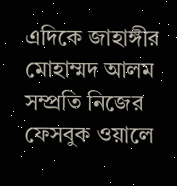এদিকে জাহাঙ্গীর মোহাম্মদ আলম সম্প্রতি নিজের ফেসবুক ওয়ালে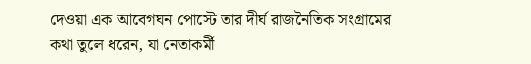দেওয়া এক আবেগঘন পোস্টে তার দীর্ঘ রাজনৈতিক সংগ্রামের কথা তুলে ধরেন, যা নেতাকর্মী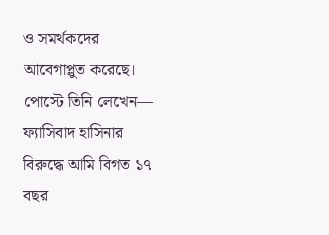ও সমর্থকদের আবেগাপ্লুত করেছে।
পোস্টে তিনি লেখেন—
ফ্যাসিবাদ হাসিনার বিরুদ্ধে আমি বিগত ১৭ বছর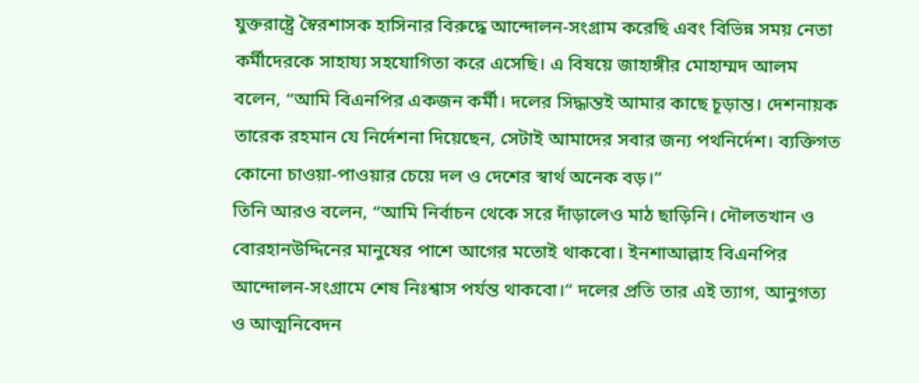যুক্তরাষ্ট্রে স্বৈরশাসক হাসিনার বিরুদ্ধে আন্দোলন-সংগ্রাম করেছি এবং বিভিন্ন সময় নেতা কর্মীদেরকে সাহায্য সহযোগিতা করে এসেছি। এ বিষয়ে জাহাঙ্গীর মোহাম্মদ আলম বলেন, “আমি বিএনপির একজন কর্মী। দলের সিদ্ধান্তই আমার কাছে চূড়ান্ত। দেশনায়ক তারেক রহমান যে নির্দেশনা দিয়েছেন, সেটাই আমাদের সবার জন্য পথনির্দেশ। ব্যক্তিগত কোনো চাওয়া-পাওয়ার চেয়ে দল ও দেশের স্বার্থ অনেক বড়।”
তিনি আরও বলেন, “আমি নির্বাচন থেকে সরে দাঁড়ালেও মাঠ ছাড়িনি। দৌলতখান ও বোরহানউদ্দিনের মানুষের পাশে আগের মতোই থাকবো। ইনশাআল্লাহ বিএনপির আন্দোলন-সংগ্রামে শেষ নিঃশ্বাস পর্যন্ত থাকবো।” দলের প্রতি তার এই ত্যাগ, আনুগত্য ও আত্মনিবেদন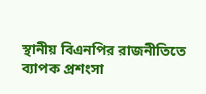স্থানীয় বিএনপির রাজনীতিতে ব্যাপক প্রশংসা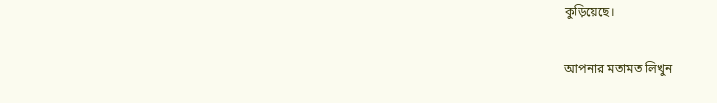কুড়িয়েছে।

আপনার মতামত লিখুন